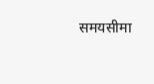समयसीमा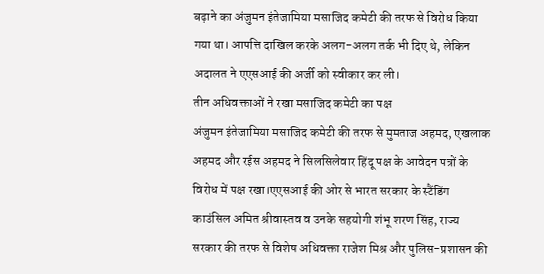बढ़ाने का अंजुमन इंतेजामिया मसाजिद कमेटी की तरफ से विरोध किया गया था। आपत्ति दाखिल करके अलग-अलग तर्क भी दिए थे, लेकिन अदालत ने एएसआई की अर्जी को स्वीकार कर ली।
तीन अधिवक्ताओं ने रखा मसाजिद कमेटी का पक्ष
अंजुमन इंतेजामिया मसाजिद कमेटी की तरफ से मुमताज अहमद, एखलाक अहमद और रईस अहमद ने सिलसिलेवार हिंदू पक्ष के आवेदन पत्रों के विरोध में पक्ष रखा।एएसआई की ओर से भारत सरकार के स्टैंडिंग काउंसिल अमित श्रीवास्तव व उनके सहयोगी शंभू शरण सिंह, राज्य सरकार की तरफ से विशेष अधिवक्ता राजेश मिश्र और पुलिस-प्रशासन की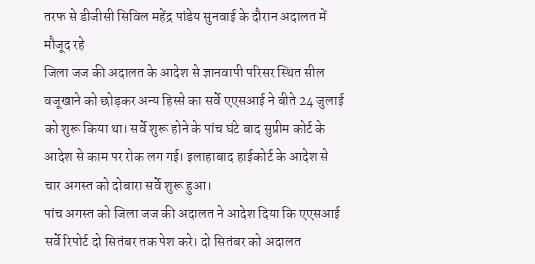तरफ से डीजीसी सिविल महेंद्र पांडेय सुनवाई के दौरान अदालत में मौजूद रहे
जिला जज की अदालत के आदेश से ज्ञानवापी परिसर स्थित सील वजूखाने को छोड़कर अन्य हिस्से का सर्वे एएसआई ने बीते 24 जुलाई को शुरू किया था। सर्वे शुरू होने के पांच घंटे बाद सुप्रीम कोर्ट के आदेश से काम पर रोक लग गई। इलाहाबाद हाईकोर्ट के आदेश से चार अगस्त को दोबारा सर्वे शुरू हुआ।
पांच अगस्त को जिला जज की अदालत ने आदेश दिया कि एएसआई सर्वे रिपोर्ट दो सितंबर तक पेश करे। दो सितंबर को अदालत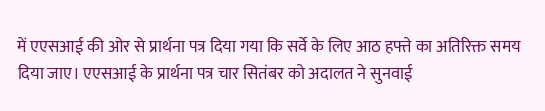में एएसआई की ओर से प्रार्थना पत्र दिया गया कि सर्वे के लिए आठ हफ्ते का अतिरिक्त समय दिया जाए। एएसआई के प्रार्थना पत्र चार सितंबर को अदालत ने सुनवाई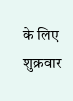के लिए शुक्रवार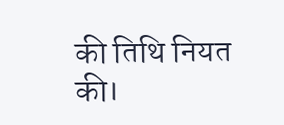की तिथि नियत की।